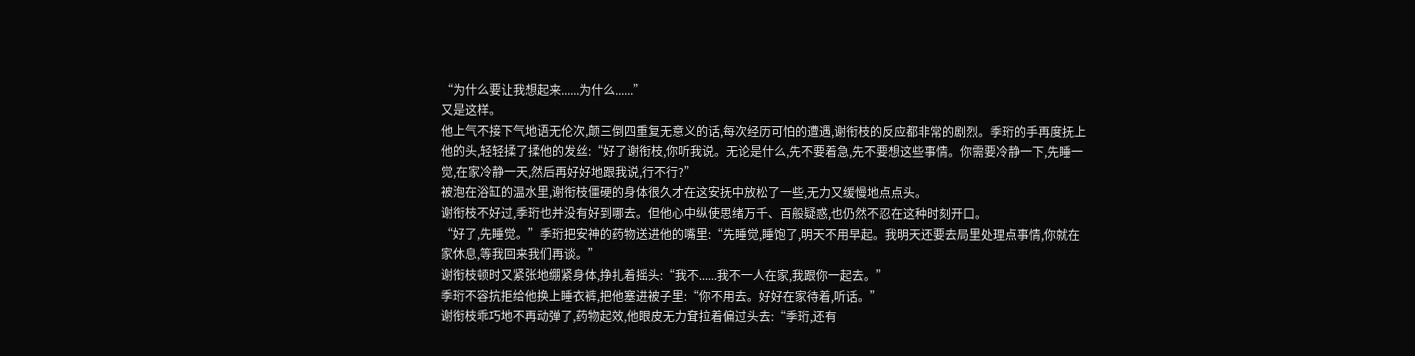“为什么要让我想起来......为什么......”
又是这样。
他上气不接下气地语无伦次,颠三倒四重复无意义的话,每次经历可怕的遭遇,谢衔枝的反应都非常的剧烈。季珩的手再度抚上他的头,轻轻揉了揉他的发丝:“好了谢衔枝,你听我说。无论是什么,先不要着急,先不要想这些事情。你需要冷静一下,先睡一觉,在家冷静一天,然后再好好地跟我说,行不行?”
被泡在浴缸的温水里,谢衔枝僵硬的身体很久才在这安抚中放松了一些,无力又缓慢地点点头。
谢衔枝不好过,季珩也并没有好到哪去。但他心中纵使思绪万千、百般疑惑,也仍然不忍在这种时刻开口。
“好了,先睡觉。”季珩把安神的药物送进他的嘴里:“先睡觉,睡饱了,明天不用早起。我明天还要去局里处理点事情,你就在家休息,等我回来我们再谈。”
谢衔枝顿时又紧张地绷紧身体,挣扎着摇头:“我不......我不一人在家,我跟你一起去。”
季珩不容抗拒给他换上睡衣裤,把他塞进被子里:“你不用去。好好在家待着,听话。”
谢衔枝乖巧地不再动弹了,药物起效,他眼皮无力耷拉着偏过头去:“季珩,还有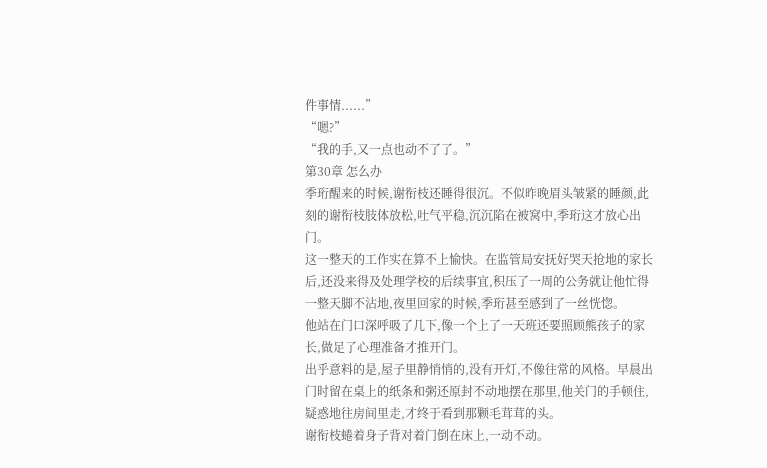件事情......”
“嗯?”
“我的手,又一点也动不了了。”
第30章 怎么办
季珩醒来的时候,谢衔枝还睡得很沉。不似昨晚眉头皱紧的睡颜,此刻的谢衔枝肢体放松,吐气平稳,沉沉陷在被窝中,季珩这才放心出门。
这一整天的工作实在算不上愉快。在监管局安抚好哭天抢地的家长后,还没来得及处理学校的后续事宜,积压了一周的公务就让他忙得一整天脚不沾地,夜里回家的时候,季珩甚至感到了一丝恍惚。
他站在门口深呼吸了几下,像一个上了一天班还要照顾熊孩子的家长,做足了心理准备才推开门。
出乎意料的是,屋子里静悄悄的,没有开灯,不像往常的风格。早晨出门时留在桌上的纸条和粥还原封不动地摆在那里,他关门的手顿住,疑惑地往房间里走,才终于看到那颗毛茸茸的头。
谢衔枝蜷着身子背对着门倒在床上,一动不动。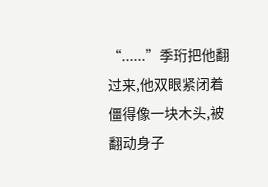“......”季珩把他翻过来,他双眼紧闭着僵得像一块木头,被翻动身子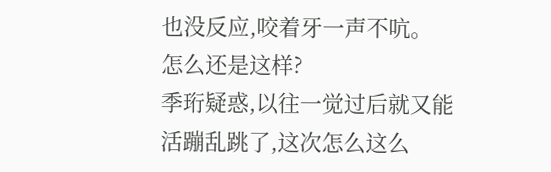也没反应,咬着牙一声不吭。
怎么还是这样?
季珩疑惑,以往一觉过后就又能活蹦乱跳了,这次怎么这么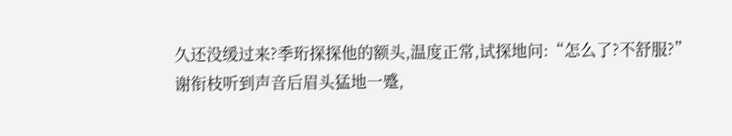久还没缓过来?季珩探探他的额头,温度正常,试探地问:“怎么了?不舒服?”
谢衔枝听到声音后眉头猛地一蹙,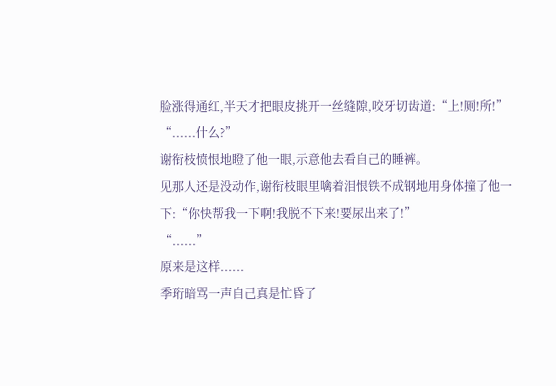脸涨得通红,半天才把眼皮挑开一丝缝隙,咬牙切齿道:“上!厕!所!”
“......什么?”
谢衔枝愤恨地瞪了他一眼,示意他去看自己的睡裤。
见那人还是没动作,谢衔枝眼里噙着泪恨铁不成钢地用身体撞了他一下:“你快帮我一下啊!我脱不下来!要尿出来了!”
“......”
原来是这样......
季珩暗骂一声自己真是忙昏了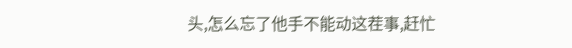头,怎么忘了他手不能动这茬事,赶忙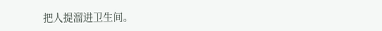把人提溜进卫生间。